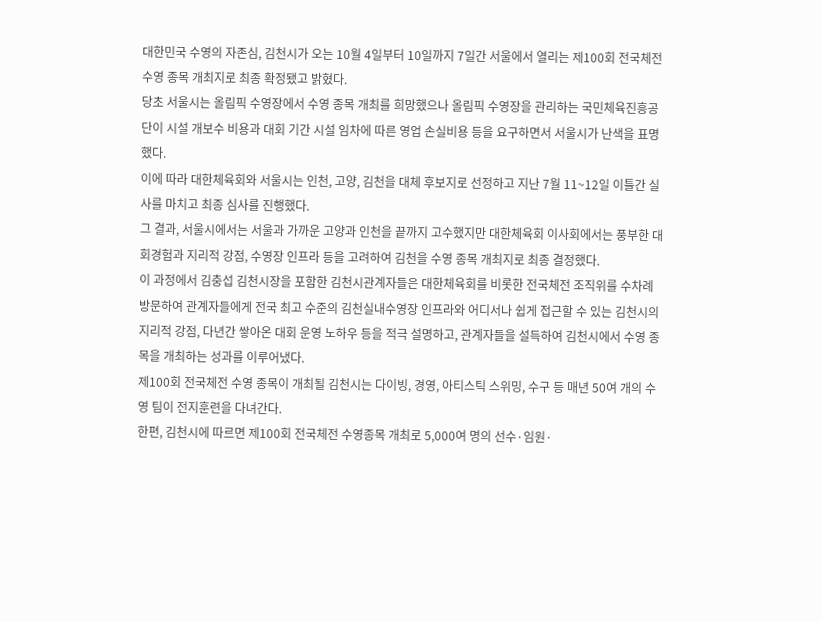대한민국 수영의 자존심, 김천시가 오는 10월 4일부터 10일까지 7일간 서울에서 열리는 제100회 전국체전 수영 종목 개최지로 최종 확정됐고 밝혔다.
당초 서울시는 올림픽 수영장에서 수영 종목 개최를 희망했으나 올림픽 수영장을 관리하는 국민체육진흥공단이 시설 개보수 비용과 대회 기간 시설 임차에 따른 영업 손실비용 등을 요구하면서 서울시가 난색을 표명했다.
이에 따라 대한체육회와 서울시는 인천, 고양, 김천을 대체 후보지로 선정하고 지난 7월 11~12일 이틀간 실사를 마치고 최종 심사를 진행했다.
그 결과, 서울시에서는 서울과 가까운 고양과 인천을 끝까지 고수했지만 대한체육회 이사회에서는 풍부한 대회경험과 지리적 강점, 수영장 인프라 등을 고려하여 김천을 수영 종목 개최지로 최종 결정했다.
이 과정에서 김충섭 김천시장을 포함한 김천시관계자들은 대한체육회를 비롯한 전국체전 조직위를 수차례 방문하여 관계자들에게 전국 최고 수준의 김천실내수영장 인프라와 어디서나 쉽게 접근할 수 있는 김천시의 지리적 강점, 다년간 쌓아온 대회 운영 노하우 등을 적극 설명하고, 관계자들을 설득하여 김천시에서 수영 종목을 개최하는 성과를 이루어냈다.
제100회 전국체전 수영 종목이 개최될 김천시는 다이빙, 경영, 아티스틱 스위밍, 수구 등 매년 50여 개의 수영 팀이 전지훈련을 다녀간다.
한편, 김천시에 따르면 제100회 전국체전 수영종목 개최로 5,000여 명의 선수·임원·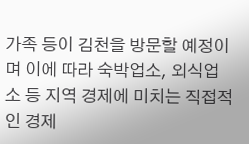가족 등이 김천을 방문할 예정이며 이에 따라 숙박업소, 외식업소 등 지역 경제에 미치는 직접적인 경제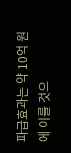파급효과는 약 10억 원에 이를 것으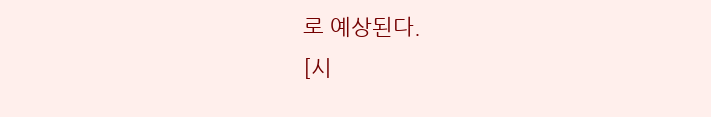로 예상된다.
[시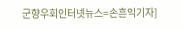군향우회인터넷뉴스=손흔익기자]